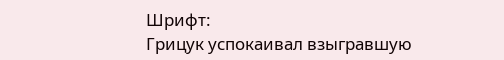Шрифт:
Грицук успокаивал взыгравшую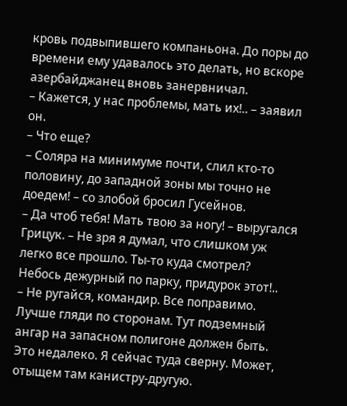кровь подвыпившего компаньона. До поры до времени ему удавалось это делать, но вскоре азербайджанец вновь занервничал.
– Кажется, у нас проблемы, мать их!.. – заявил он.
– Что еще?
– Соляра на минимуме почти, слил кто-то половину, до западной зоны мы точно не доедем! – со злобой бросил Гусейнов.
– Да чтоб тебя! Мать твою за ногу! – выругался Грицук. – Не зря я думал, что слишком уж легко все прошло. Ты-то куда смотрел? Небось дежурный по парку, придурок этот!..
– Не ругайся, командир. Все поправимо. Лучше гляди по сторонам. Тут подземный ангар на запасном полигоне должен быть. Это недалеко. Я сейчас туда сверну. Может, отыщем там канистру-другую.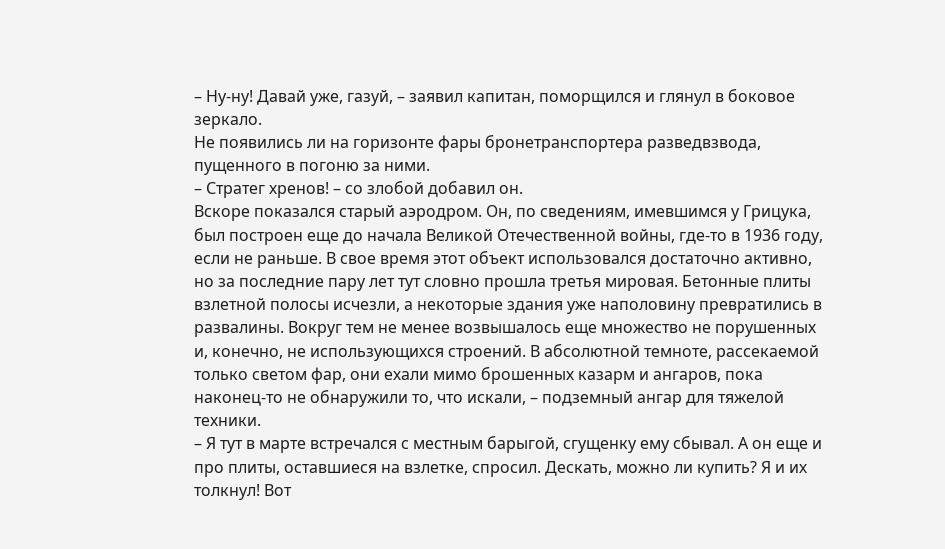– Ну-ну! Давай уже, газуй, – заявил капитан, поморщился и глянул в боковое зеркало.
Не появились ли на горизонте фары бронетранспортера разведвзвода, пущенного в погоню за ними.
– Стратег хренов! – со злобой добавил он.
Вскоре показался старый аэродром. Он, по сведениям, имевшимся у Грицука, был построен еще до начала Великой Отечественной войны, где-то в 1936 году, если не раньше. В свое время этот объект использовался достаточно активно, но за последние пару лет тут словно прошла третья мировая. Бетонные плиты взлетной полосы исчезли, а некоторые здания уже наполовину превратились в развалины. Вокруг тем не менее возвышалось еще множество не порушенных и, конечно, не использующихся строений. В абсолютной темноте, рассекаемой только светом фар, они ехали мимо брошенных казарм и ангаров, пока наконец-то не обнаружили то, что искали, – подземный ангар для тяжелой техники.
– Я тут в марте встречался с местным барыгой, сгущенку ему сбывал. А он еще и про плиты, оставшиеся на взлетке, спросил. Дескать, можно ли купить? Я и их толкнул! Вот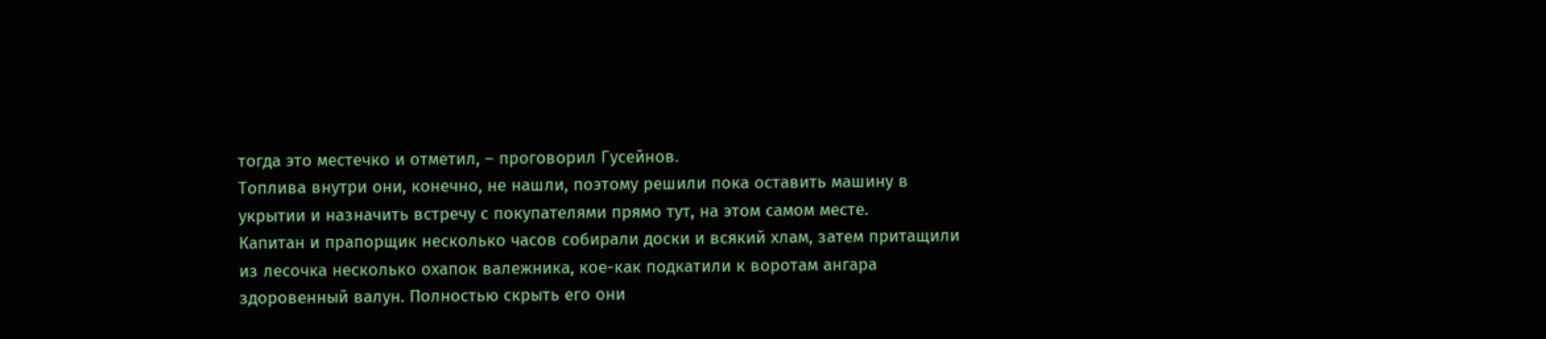тогда это местечко и отметил, – проговорил Гусейнов.
Топлива внутри они, конечно, не нашли, поэтому решили пока оставить машину в укрытии и назначить встречу с покупателями прямо тут, на этом самом месте.
Капитан и прапорщик несколько часов собирали доски и всякий хлам, затем притащили из лесочка несколько охапок валежника, кое-как подкатили к воротам ангара здоровенный валун. Полностью скрыть его они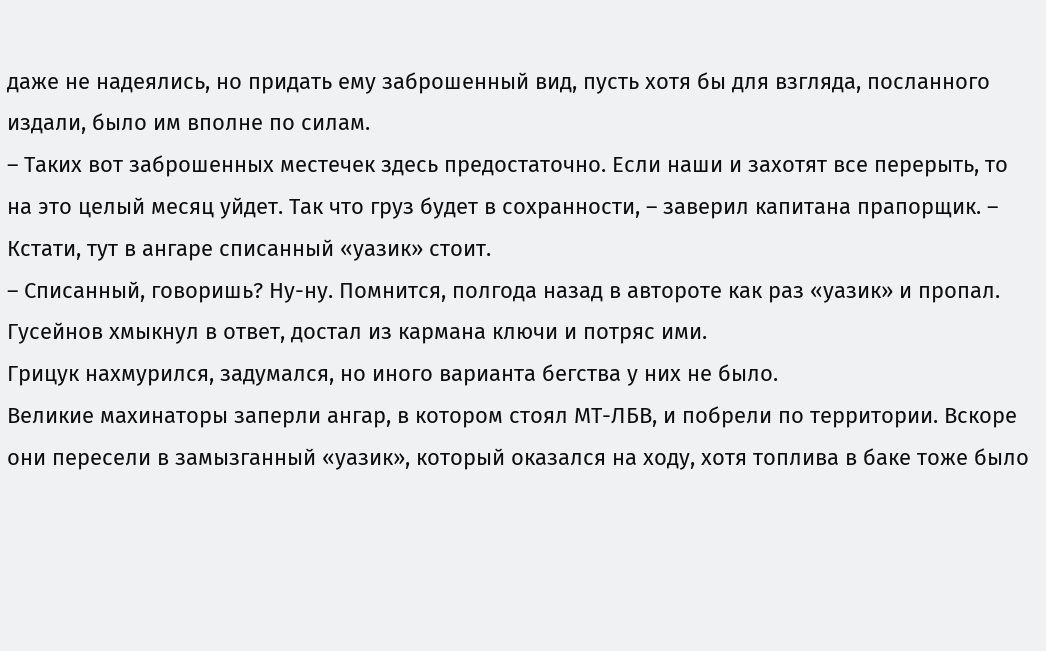даже не надеялись, но придать ему заброшенный вид, пусть хотя бы для взгляда, посланного издали, было им вполне по силам.
– Таких вот заброшенных местечек здесь предостаточно. Если наши и захотят все перерыть, то на это целый месяц уйдет. Так что груз будет в сохранности, – заверил капитана прапорщик. – Кстати, тут в ангаре списанный «уазик» стоит.
– Списанный, говоришь? Ну-ну. Помнится, полгода назад в автороте как раз «уазик» и пропал.
Гусейнов хмыкнул в ответ, достал из кармана ключи и потряс ими.
Грицук нахмурился, задумался, но иного варианта бегства у них не было.
Великие махинаторы заперли ангар, в котором стоял МТ-ЛБВ, и побрели по территории. Вскоре они пересели в замызганный «уазик», который оказался на ходу, хотя топлива в баке тоже было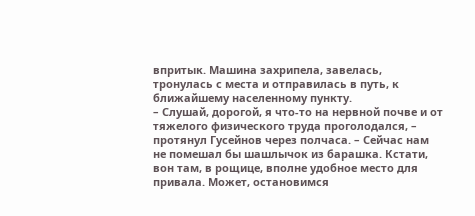впритык. Машина захрипела, завелась, тронулась с места и отправилась в путь, к ближайшему населенному пункту.
– Слушай, дорогой, я что-то на нервной почве и от тяжелого физического труда проголодался, – протянул Гусейнов через полчаса. – Сейчас нам не помешал бы шашлычок из барашка. Кстати, вон там, в рощице, вполне удобное место для привала. Может, остановимся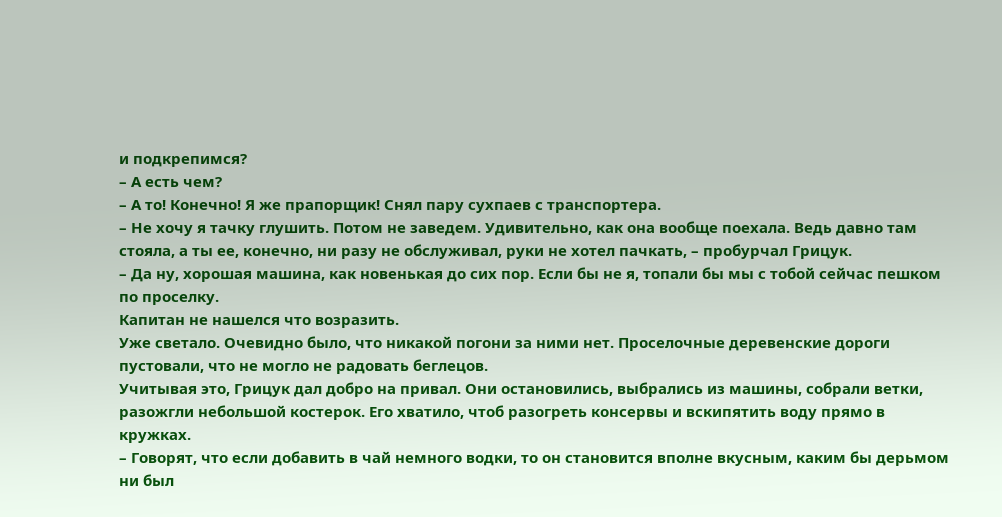и подкрепимся?
– А есть чем?
– А то! Конечно! Я же прапорщик! Снял пару сухпаев с транспортера.
– Не хочу я тачку глушить. Потом не заведем. Удивительно, как она вообще поехала. Ведь давно там стояла, а ты ее, конечно, ни разу не обслуживал, руки не хотел пачкать, – пробурчал Грицук.
– Да ну, хорошая машина, как новенькая до сих пор. Если бы не я, топали бы мы с тобой сейчас пешком по проселку.
Капитан не нашелся что возразить.
Уже светало. Очевидно было, что никакой погони за ними нет. Проселочные деревенские дороги пустовали, что не могло не радовать беглецов.
Учитывая это, Грицук дал добро на привал. Они остановились, выбрались из машины, собрали ветки, разожгли небольшой костерок. Его хватило, чтоб разогреть консервы и вскипятить воду прямо в кружках.
– Говорят, что если добавить в чай немного водки, то он становится вполне вкусным, каким бы дерьмом ни был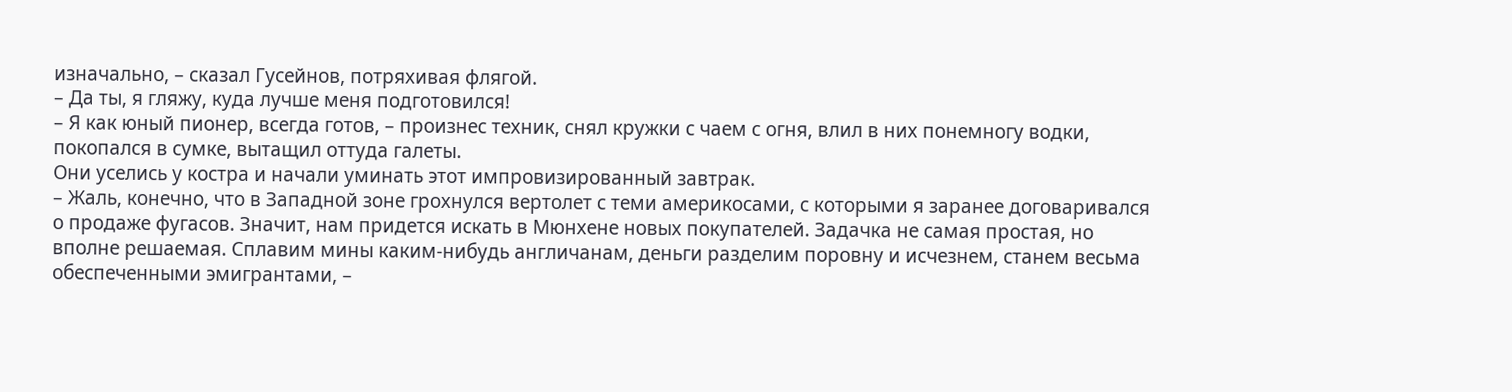изначально, – сказал Гусейнов, потряхивая флягой.
– Да ты, я гляжу, куда лучше меня подготовился!
– Я как юный пионер, всегда готов, – произнес техник, снял кружки с чаем с огня, влил в них понемногу водки, покопался в сумке, вытащил оттуда галеты.
Они уселись у костра и начали уминать этот импровизированный завтрак.
– Жаль, конечно, что в Западной зоне грохнулся вертолет с теми америкосами, с которыми я заранее договаривался о продаже фугасов. Значит, нам придется искать в Мюнхене новых покупателей. Задачка не самая простая, но вполне решаемая. Сплавим мины каким-нибудь англичанам, деньги разделим поровну и исчезнем, станем весьма обеспеченными эмигрантами, –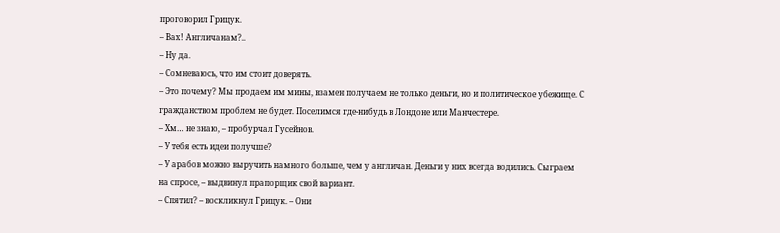проговорил Грицук.
– Вах! Англичанам?..
– Ну да.
– Сомневаюсь, что им стоит доверять.
– Это почему? Мы продаем им мины, взамен получаем не только деньги, но и политическое убежище. С гражданством проблем не будет. Поселимся где-нибудь в Лондоне или Манчестере.
– Хм… не знаю, – пробурчал Гусейнов.
– У тебя есть идеи получше?
– У арабов можно выручить намного больше, чем у англичан. Деньги у них всегда водились. Сыграем на спросе, – выдвинул прапорщик свой вариант.
– Спятил? – воскликнул Грицук. – Они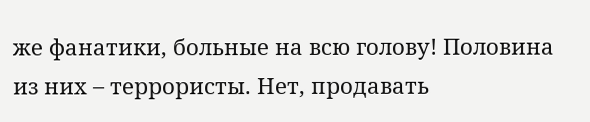же фанатики, больные на всю голову! Половина из них – террористы. Нет, продавать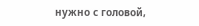нужно с головой,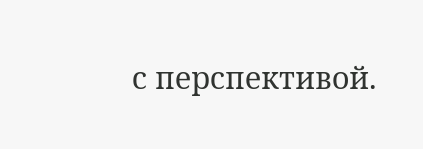с перспективой.